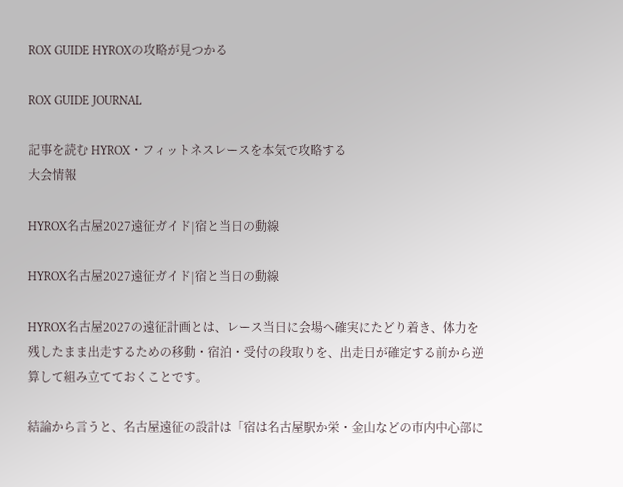ROX GUIDE HYROXの攻略が見つかる

ROX GUIDE JOURNAL

記事を読む HYROX・フィットネスレースを本気で攻略する
大会情報

HYROX名古屋2027遠征ガイド|宿と当日の動線

HYROX名古屋2027遠征ガイド|宿と当日の動線

HYROX名古屋2027の遠征計画とは、レース当日に会場へ確実にたどり着き、体力を残したまま出走するための移動・宿泊・受付の段取りを、出走日が確定する前から逆算して組み立てておくことです。

結論から言うと、名古屋遠征の設計は「宿は名古屋駅か栄・金山などの市内中心部に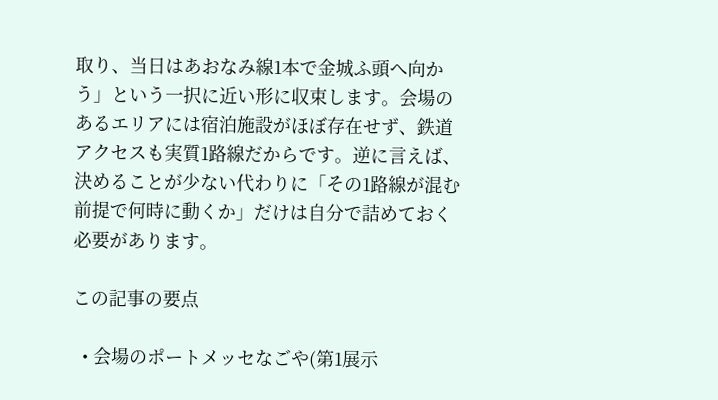取り、当日はあおなみ線1本で金城ふ頭へ向かう」という一択に近い形に収束します。会場のあるエリアには宿泊施設がほぼ存在せず、鉄道アクセスも実質1路線だからです。逆に言えば、決めることが少ない代わりに「その1路線が混む前提で何時に動くか」だけは自分で詰めておく必要があります。

この記事の要点

  • 会場のポートメッセなごや(第1展示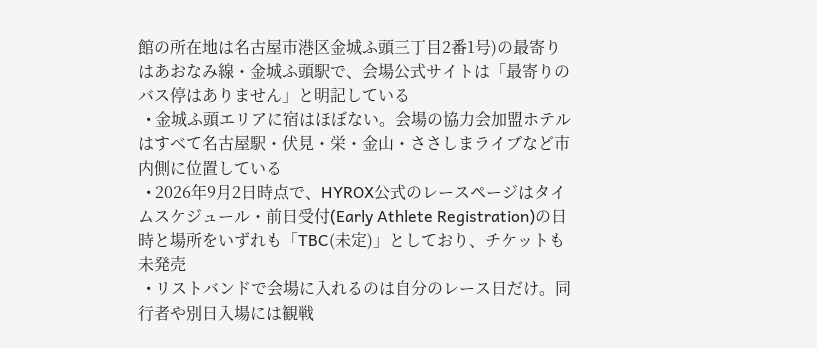館の所在地は名古屋市港区金城ふ頭三丁目2番1号)の最寄りはあおなみ線・金城ふ頭駅で、会場公式サイトは「最寄りのバス停はありません」と明記している
  • 金城ふ頭エリアに宿はほぼない。会場の協力会加盟ホテルはすべて名古屋駅・伏見・栄・金山・ささしまライブなど市内側に位置している
  • 2026年9月2日時点で、HYROX公式のレースページはタイムスケジュール・前日受付(Early Athlete Registration)の日時と場所をいずれも「TBC(未定)」としており、チケットも未発売
  • リストバンドで会場に入れるのは自分のレース日だけ。同行者や別日入場には観戦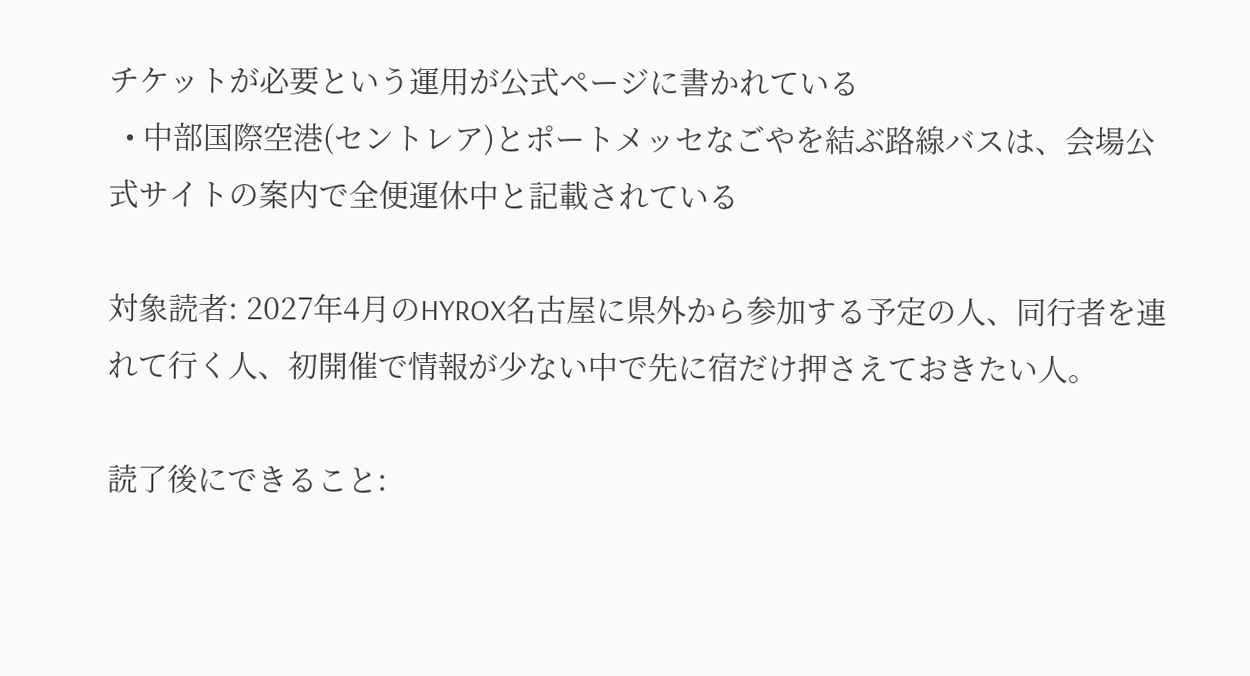チケットが必要という運用が公式ページに書かれている
  • 中部国際空港(セントレア)とポートメッセなごやを結ぶ路線バスは、会場公式サイトの案内で全便運休中と記載されている

対象読者: 2027年4月のHYROX名古屋に県外から参加する予定の人、同行者を連れて行く人、初開催で情報が少ない中で先に宿だけ押さえておきたい人。

読了後にできること: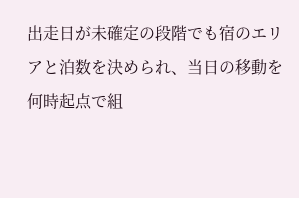出走日が未確定の段階でも宿のエリアと泊数を決められ、当日の移動を何時起点で組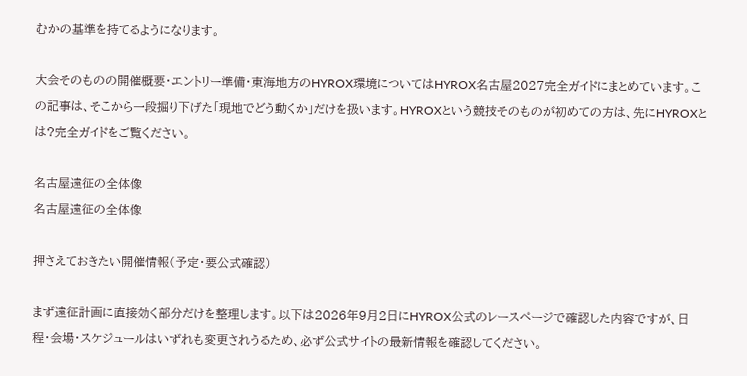むかの基準を持てるようになります。

大会そのものの開催概要・エントリー準備・東海地方のHYROX環境についてはHYROX名古屋2027完全ガイドにまとめています。この記事は、そこから一段掘り下げた「現地でどう動くか」だけを扱います。HYROXという競技そのものが初めての方は、先にHYROXとは?完全ガイドをご覧ください。

名古屋遠征の全体像
名古屋遠征の全体像

押さえておきたい開催情報(予定・要公式確認)

まず遠征計画に直接効く部分だけを整理します。以下は2026年9月2日にHYROX公式のレースページで確認した内容ですが、日程・会場・スケジュールはいずれも変更されうるため、必ず公式サイトの最新情報を確認してください。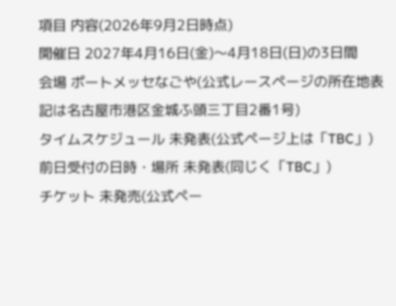項目 内容(2026年9月2日時点)
開催日 2027年4月16日(金)〜4月18日(日)の3日間
会場 ポートメッセなごや(公式レースページの所在地表記は名古屋市港区金城ふ頭三丁目2番1号)
タイムスケジュール 未発表(公式ページ上は「TBC」)
前日受付の日時・場所 未発表(同じく「TBC」)
チケット 未発売(公式ペー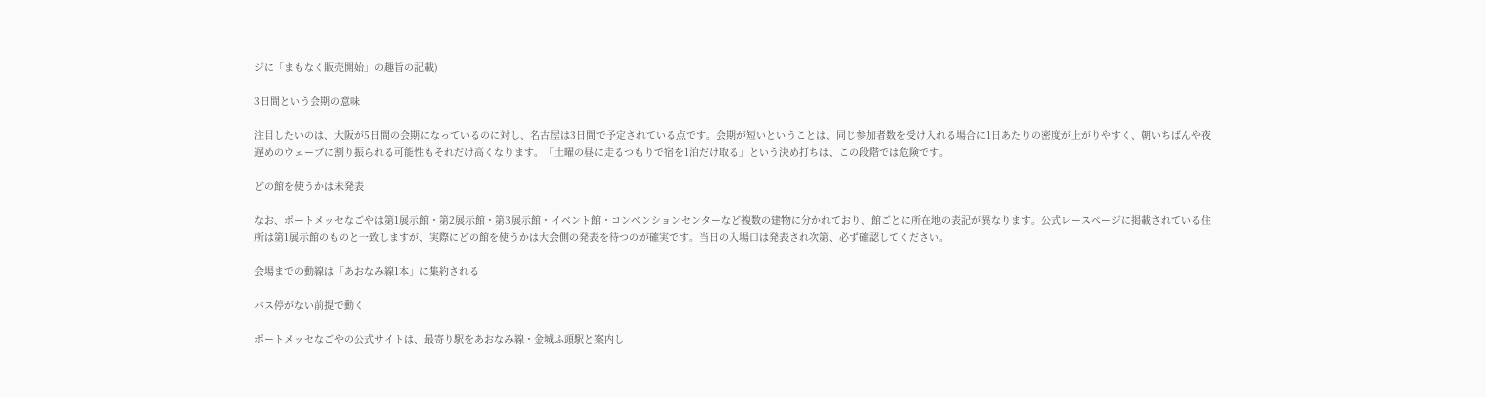ジに「まもなく販売開始」の趣旨の記載)

3日間という会期の意味

注目したいのは、大阪が5日間の会期になっているのに対し、名古屋は3日間で予定されている点です。会期が短いということは、同じ参加者数を受け入れる場合に1日あたりの密度が上がりやすく、朝いちばんや夜遅めのウェーブに割り振られる可能性もそれだけ高くなります。「土曜の昼に走るつもりで宿を1泊だけ取る」という決め打ちは、この段階では危険です。

どの館を使うかは未発表

なお、ポートメッセなごやは第1展示館・第2展示館・第3展示館・イベント館・コンベンションセンターなど複数の建物に分かれており、館ごとに所在地の表記が異なります。公式レースページに掲載されている住所は第1展示館のものと一致しますが、実際にどの館を使うかは大会側の発表を待つのが確実です。当日の入場口は発表され次第、必ず確認してください。

会場までの動線は「あおなみ線1本」に集約される

バス停がない前提で動く

ポートメッセなごやの公式サイトは、最寄り駅をあおなみ線・金城ふ頭駅と案内し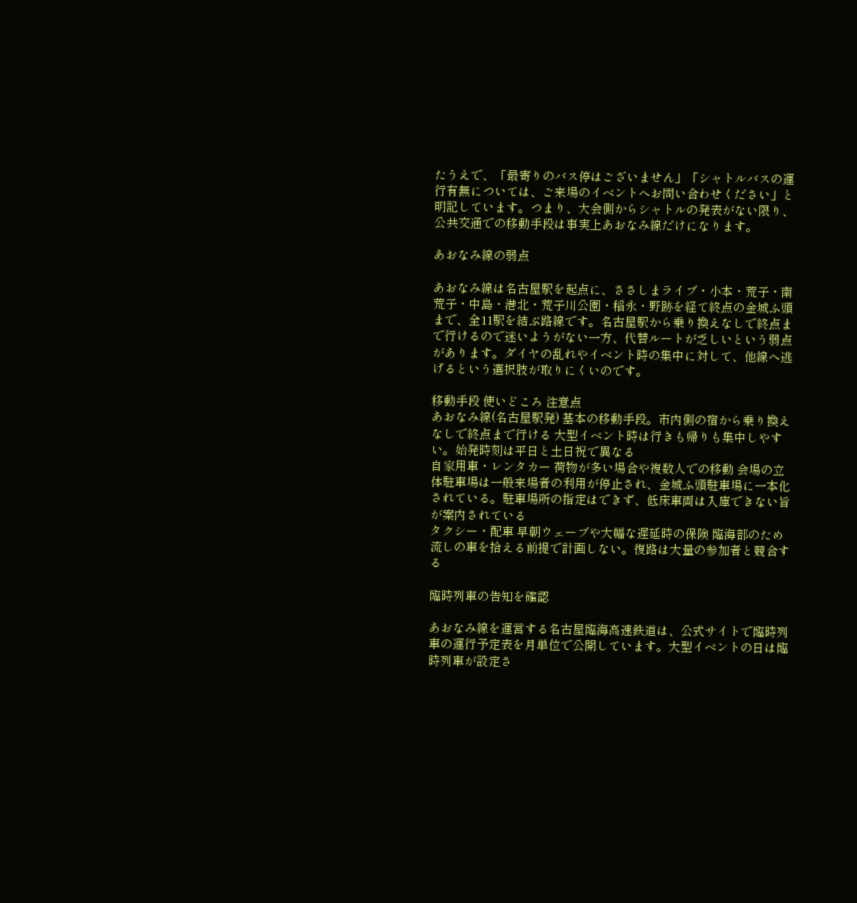たうえで、「最寄りのバス停はございません」「シャトルバスの運行有無については、ご来場のイベントへお問い合わせください」と明記しています。つまり、大会側からシャトルの発表がない限り、公共交通での移動手段は事実上あおなみ線だけになります。

あおなみ線の弱点

あおなみ線は名古屋駅を起点に、ささしまライブ・小本・荒子・南荒子・中島・港北・荒子川公園・稲永・野跡を経て終点の金城ふ頭まで、全11駅を結ぶ路線です。名古屋駅から乗り換えなしで終点まで行けるので迷いようがない一方、代替ルートが乏しいという弱点があります。ダイヤの乱れやイベント時の集中に対して、他線へ逃げるという選択肢が取りにくいのです。

移動手段 使いどころ 注意点
あおなみ線(名古屋駅発) 基本の移動手段。市内側の宿から乗り換えなしで終点まで行ける 大型イベント時は行きも帰りも集中しやすい。始発時刻は平日と土日祝で異なる
自家用車・レンタカー 荷物が多い場合や複数人での移動 会場の立体駐車場は一般来場者の利用が停止され、金城ふ頭駐車場に一本化されている。駐車場所の指定はできず、低床車両は入庫できない旨が案内されている
タクシー・配車 早朝ウェーブや大幅な遅延時の保険 臨海部のため流しの車を拾える前提で計画しない。復路は大量の参加者と競合する

臨時列車の告知を確認

あおなみ線を運営する名古屋臨海高速鉄道は、公式サイトで臨時列車の運行予定表を月単位で公開しています。大型イベントの日は臨時列車が設定さ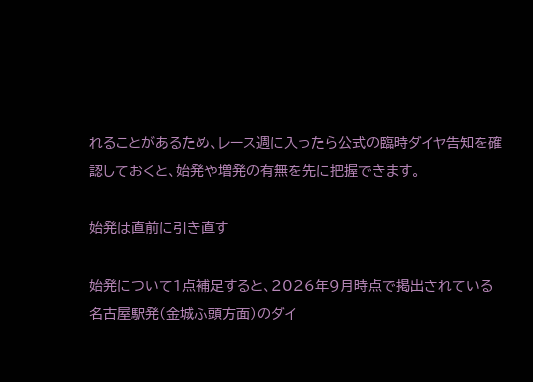れることがあるため、レース週に入ったら公式の臨時ダイヤ告知を確認しておくと、始発や増発の有無を先に把握できます。

始発は直前に引き直す

始発について1点補足すると、2026年9月時点で掲出されている名古屋駅発(金城ふ頭方面)のダイ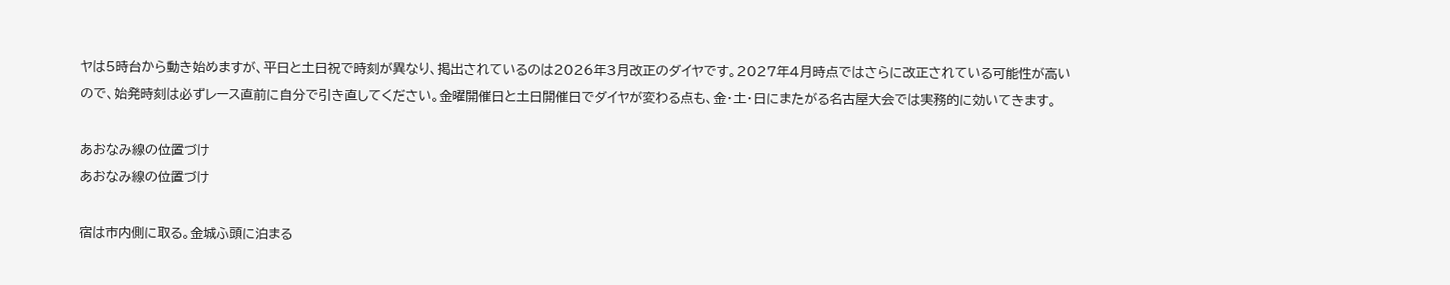ヤは5時台から動き始めますが、平日と土日祝で時刻が異なり、掲出されているのは2026年3月改正のダイヤです。2027年4月時点ではさらに改正されている可能性が高いので、始発時刻は必ずレース直前に自分で引き直してください。金曜開催日と土日開催日でダイヤが変わる点も、金・土・日にまたがる名古屋大会では実務的に効いてきます。

あおなみ線の位置づけ
あおなみ線の位置づけ

宿は市内側に取る。金城ふ頭に泊まる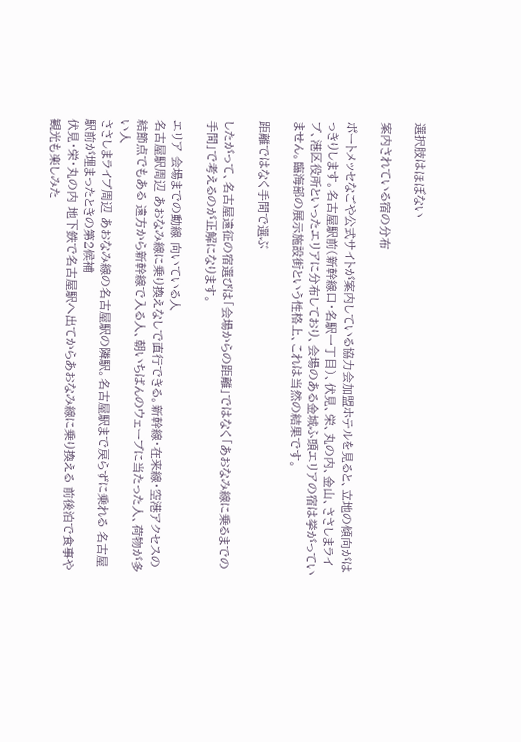選択肢はほぼない

案内されている宿の分布

ポートメッセなごや公式サイトが案内している協力会加盟ホテルを見ると、立地の傾向がはっきりします。名古屋駅前(新幹線口・名駅一丁目)、伏見、栄、丸の内、金山、ささしまライブ、港区役所といったエリアに分布しており、会場のある金城ふ頭エリアの宿は挙がっていません。臨海部の展示施設街という性格上、これは当然の結果です。

距離ではなく手間で選ぶ

したがって、名古屋遠征の宿選びは「会場からの距離」ではなく「あおなみ線に乗るまでの手間」で考えるのが正解になります。

エリア 会場までの動線 向いている人
名古屋駅周辺 あおなみ線に乗り換えなしで直行できる。新幹線・在来線・空港アクセスの結節点でもある 遠方から新幹線で入る人、朝いちばんのウェーブに当たった人、荷物が多い人
ささしまライブ周辺 あおなみ線の名古屋駅の隣駅。名古屋駅まで戻らずに乗れる 名古屋駅前が埋まったときの第2候補
伏見・栄・丸の内 地下鉄で名古屋駅へ出てからあおなみ線に乗り換える 前後泊で食事や観光も楽しみた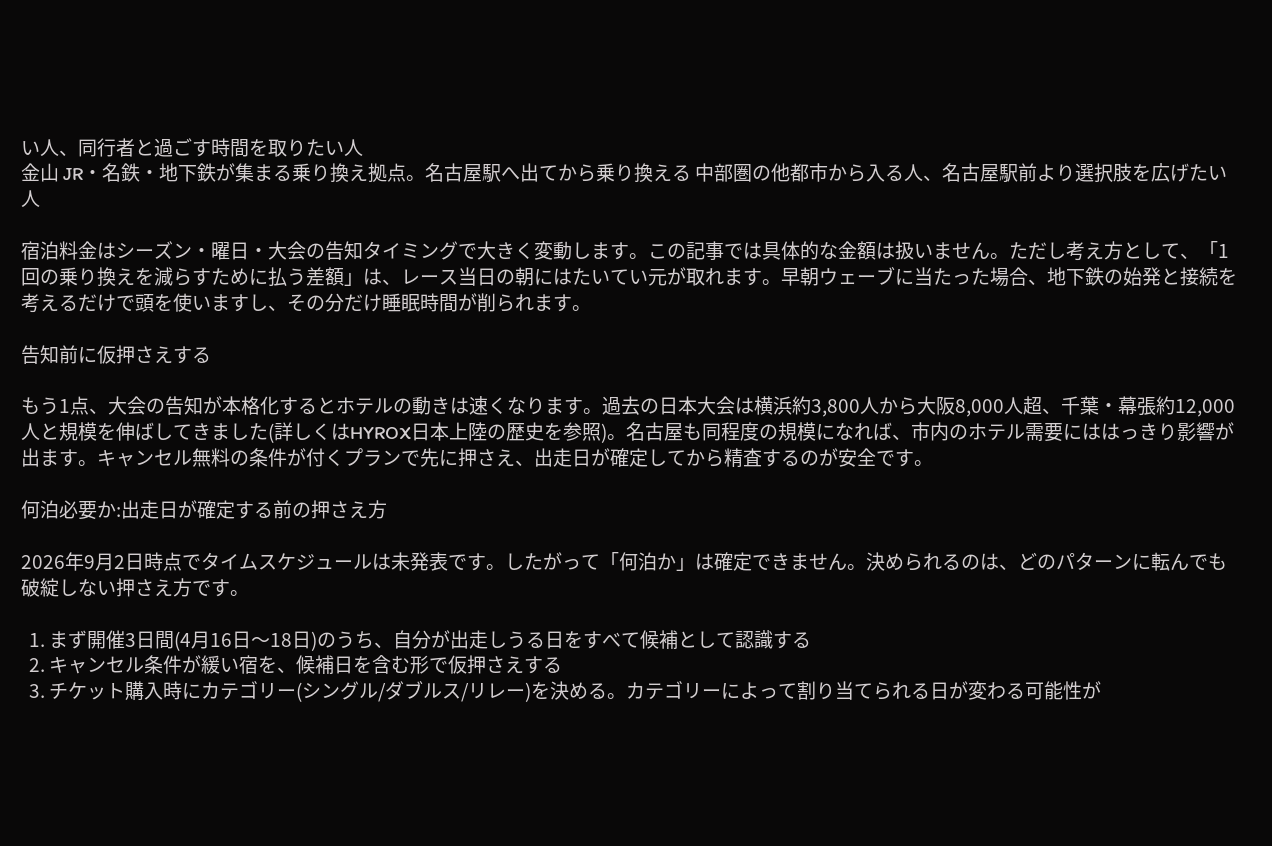い人、同行者と過ごす時間を取りたい人
金山 JR・名鉄・地下鉄が集まる乗り換え拠点。名古屋駅へ出てから乗り換える 中部圏の他都市から入る人、名古屋駅前より選択肢を広げたい人

宿泊料金はシーズン・曜日・大会の告知タイミングで大きく変動します。この記事では具体的な金額は扱いません。ただし考え方として、「1回の乗り換えを減らすために払う差額」は、レース当日の朝にはたいてい元が取れます。早朝ウェーブに当たった場合、地下鉄の始発と接続を考えるだけで頭を使いますし、その分だけ睡眠時間が削られます。

告知前に仮押さえする

もう1点、大会の告知が本格化するとホテルの動きは速くなります。過去の日本大会は横浜約3,800人から大阪8,000人超、千葉・幕張約12,000人と規模を伸ばしてきました(詳しくはHYROX日本上陸の歴史を参照)。名古屋も同程度の規模になれば、市内のホテル需要にははっきり影響が出ます。キャンセル無料の条件が付くプランで先に押さえ、出走日が確定してから精査するのが安全です。

何泊必要か:出走日が確定する前の押さえ方

2026年9月2日時点でタイムスケジュールは未発表です。したがって「何泊か」は確定できません。決められるのは、どのパターンに転んでも破綻しない押さえ方です。

  1. まず開催3日間(4月16日〜18日)のうち、自分が出走しうる日をすべて候補として認識する
  2. キャンセル条件が緩い宿を、候補日を含む形で仮押さえする
  3. チケット購入時にカテゴリー(シングル/ダブルス/リレー)を決める。カテゴリーによって割り当てられる日が変わる可能性が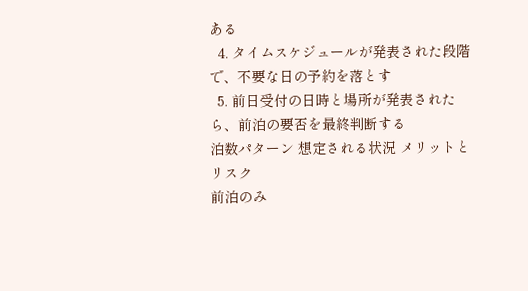ある
  4. タイムスケジュールが発表された段階で、不要な日の予約を落とす
  5. 前日受付の日時と場所が発表されたら、前泊の要否を最終判断する
泊数パターン 想定される状況 メリットとリスク
前泊のみ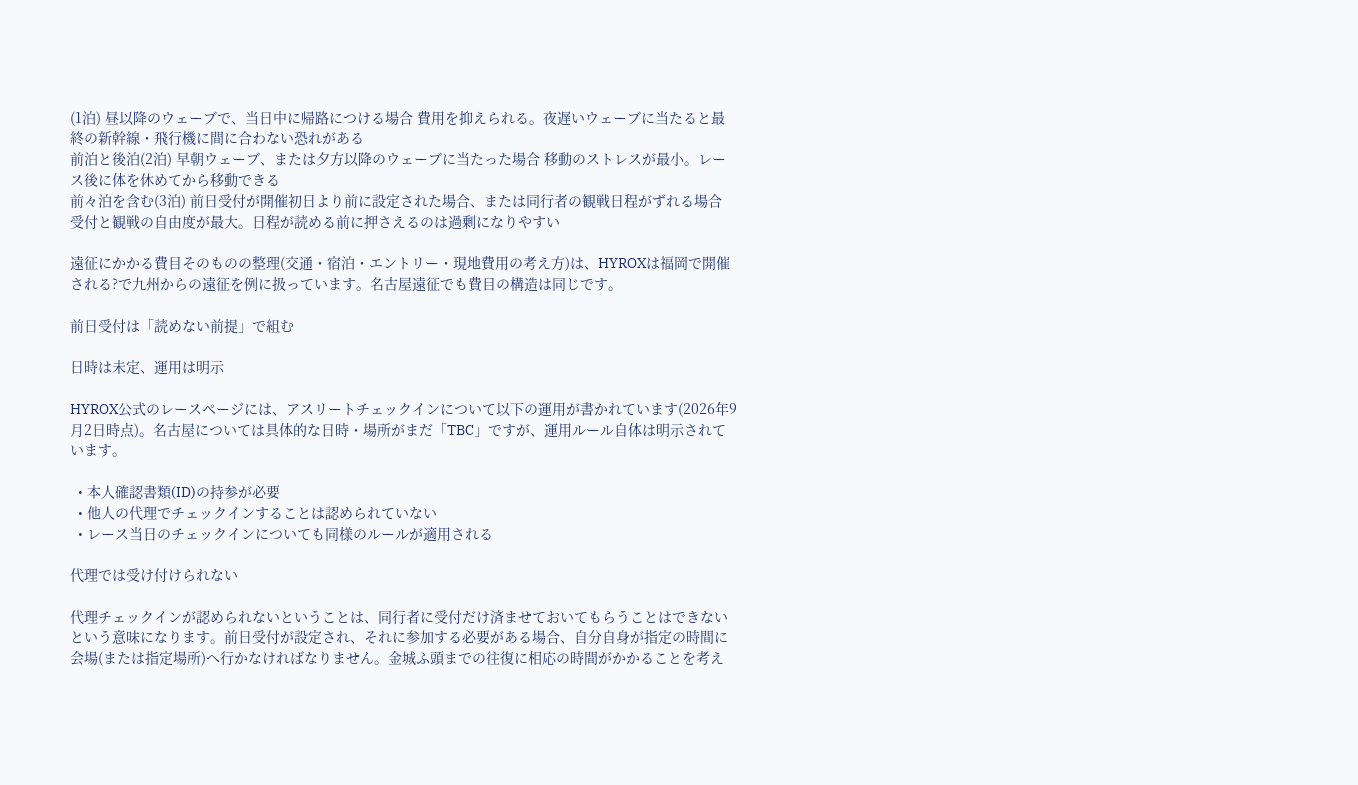(1泊) 昼以降のウェーブで、当日中に帰路につける場合 費用を抑えられる。夜遅いウェーブに当たると最終の新幹線・飛行機に間に合わない恐れがある
前泊と後泊(2泊) 早朝ウェーブ、または夕方以降のウェーブに当たった場合 移動のストレスが最小。レース後に体を休めてから移動できる
前々泊を含む(3泊) 前日受付が開催初日より前に設定された場合、または同行者の観戦日程がずれる場合 受付と観戦の自由度が最大。日程が読める前に押さえるのは過剰になりやすい

遠征にかかる費目そのものの整理(交通・宿泊・エントリー・現地費用の考え方)は、HYROXは福岡で開催される?で九州からの遠征を例に扱っています。名古屋遠征でも費目の構造は同じです。

前日受付は「読めない前提」で組む

日時は未定、運用は明示

HYROX公式のレースページには、アスリートチェックインについて以下の運用が書かれています(2026年9月2日時点)。名古屋については具体的な日時・場所がまだ「TBC」ですが、運用ルール自体は明示されています。

  • 本人確認書類(ID)の持参が必要
  • 他人の代理でチェックインすることは認められていない
  • レース当日のチェックインについても同様のルールが適用される

代理では受け付けられない

代理チェックインが認められないということは、同行者に受付だけ済ませておいてもらうことはできないという意味になります。前日受付が設定され、それに参加する必要がある場合、自分自身が指定の時間に会場(または指定場所)へ行かなければなりません。金城ふ頭までの往復に相応の時間がかかることを考え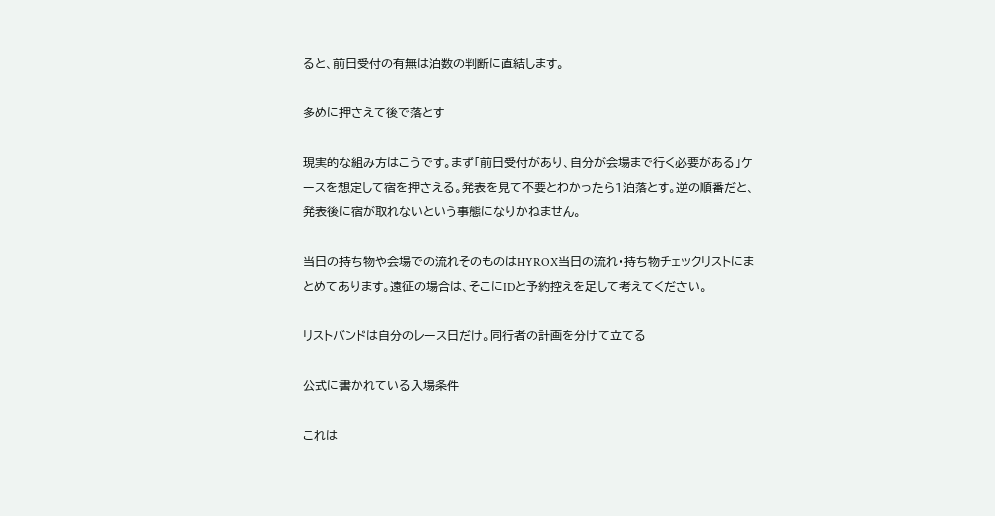ると、前日受付の有無は泊数の判断に直結します。

多めに押さえて後で落とす

現実的な組み方はこうです。まず「前日受付があり、自分が会場まで行く必要がある」ケースを想定して宿を押さえる。発表を見て不要とわかったら1泊落とす。逆の順番だと、発表後に宿が取れないという事態になりかねません。

当日の持ち物や会場での流れそのものはHYROX当日の流れ・持ち物チェックリストにまとめてあります。遠征の場合は、そこにIDと予約控えを足して考えてください。

リストバンドは自分のレース日だけ。同行者の計画を分けて立てる

公式に書かれている入場条件

これは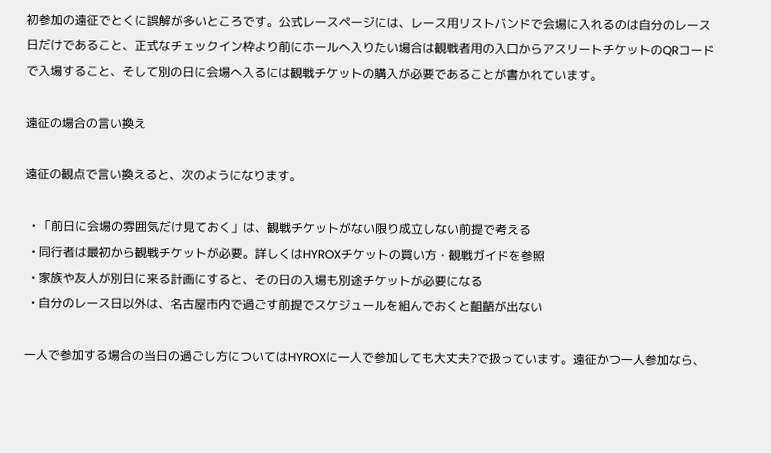初参加の遠征でとくに誤解が多いところです。公式レースページには、レース用リストバンドで会場に入れるのは自分のレース日だけであること、正式なチェックイン枠より前にホールへ入りたい場合は観戦者用の入口からアスリートチケットのQRコードで入場すること、そして別の日に会場へ入るには観戦チケットの購入が必要であることが書かれています。

遠征の場合の言い換え

遠征の観点で言い換えると、次のようになります。

  • 「前日に会場の雰囲気だけ見ておく」は、観戦チケットがない限り成立しない前提で考える
  • 同行者は最初から観戦チケットが必要。詳しくはHYROXチケットの買い方・観戦ガイドを参照
  • 家族や友人が別日に来る計画にすると、その日の入場も別途チケットが必要になる
  • 自分のレース日以外は、名古屋市内で過ごす前提でスケジュールを組んでおくと齟齬が出ない

一人で参加する場合の当日の過ごし方についてはHYROXに一人で参加しても大丈夫?で扱っています。遠征かつ一人参加なら、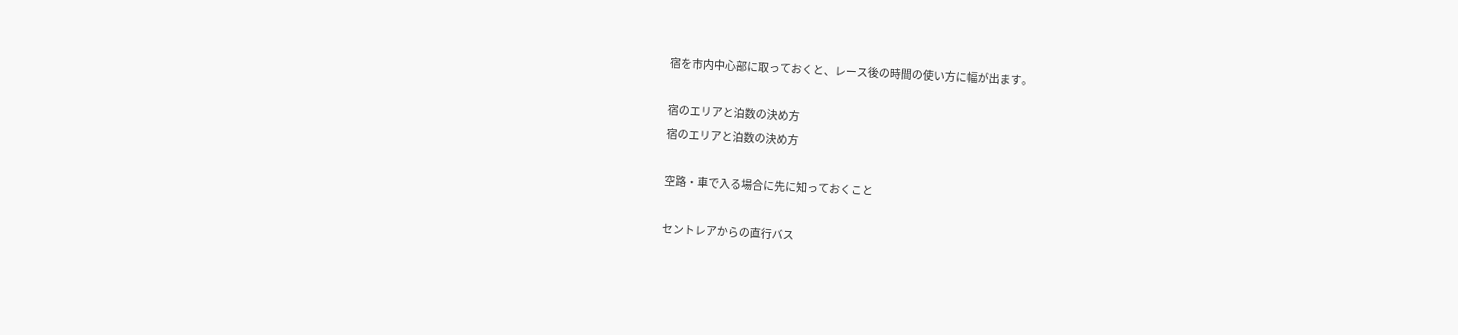宿を市内中心部に取っておくと、レース後の時間の使い方に幅が出ます。

宿のエリアと泊数の決め方
宿のエリアと泊数の決め方

空路・車で入る場合に先に知っておくこと

セントレアからの直行バス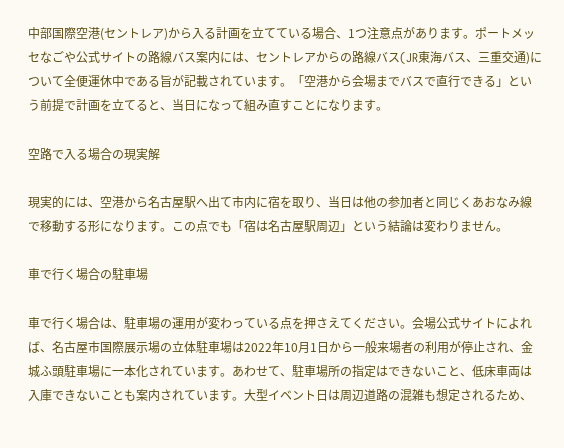中部国際空港(セントレア)から入る計画を立てている場合、1つ注意点があります。ポートメッセなごや公式サイトの路線バス案内には、セントレアからの路線バス(JR東海バス、三重交通)について全便運休中である旨が記載されています。「空港から会場までバスで直行できる」という前提で計画を立てると、当日になって組み直すことになります。

空路で入る場合の現実解

現実的には、空港から名古屋駅へ出て市内に宿を取り、当日は他の参加者と同じくあおなみ線で移動する形になります。この点でも「宿は名古屋駅周辺」という結論は変わりません。

車で行く場合の駐車場

車で行く場合は、駐車場の運用が変わっている点を押さえてください。会場公式サイトによれば、名古屋市国際展示場の立体駐車場は2022年10月1日から一般来場者の利用が停止され、金城ふ頭駐車場に一本化されています。あわせて、駐車場所の指定はできないこと、低床車両は入庫できないことも案内されています。大型イベント日は周辺道路の混雑も想定されるため、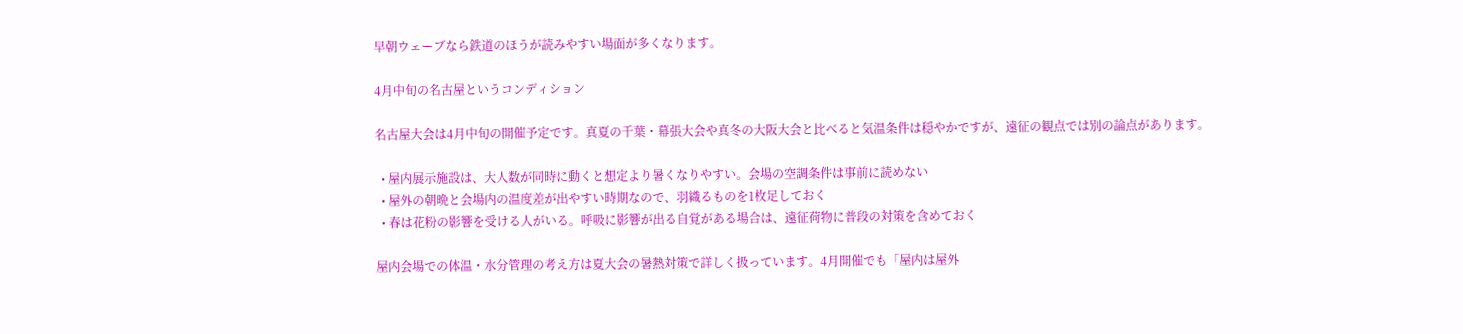早朝ウェーブなら鉄道のほうが読みやすい場面が多くなります。

4月中旬の名古屋というコンディション

名古屋大会は4月中旬の開催予定です。真夏の千葉・幕張大会や真冬の大阪大会と比べると気温条件は穏やかですが、遠征の観点では別の論点があります。

  • 屋内展示施設は、大人数が同時に動くと想定より暑くなりやすい。会場の空調条件は事前に読めない
  • 屋外の朝晩と会場内の温度差が出やすい時期なので、羽織るものを1枚足しておく
  • 春は花粉の影響を受ける人がいる。呼吸に影響が出る自覚がある場合は、遠征荷物に普段の対策を含めておく

屋内会場での体温・水分管理の考え方は夏大会の暑熱対策で詳しく扱っています。4月開催でも「屋内は屋外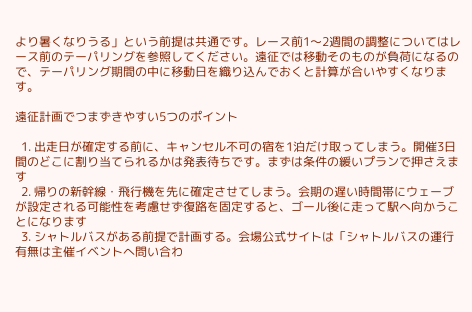より暑くなりうる」という前提は共通です。レース前1〜2週間の調整についてはレース前のテーパリングを参照してください。遠征では移動そのものが負荷になるので、テーパリング期間の中に移動日を織り込んでおくと計算が合いやすくなります。

遠征計画でつまずきやすい5つのポイント

  1. 出走日が確定する前に、キャンセル不可の宿を1泊だけ取ってしまう。開催3日間のどこに割り当てられるかは発表待ちです。まずは条件の緩いプランで押さえます
  2. 帰りの新幹線・飛行機を先に確定させてしまう。会期の遅い時間帯にウェーブが設定される可能性を考慮せず復路を固定すると、ゴール後に走って駅へ向かうことになります
  3. シャトルバスがある前提で計画する。会場公式サイトは「シャトルバスの運行有無は主催イベントへ問い合わ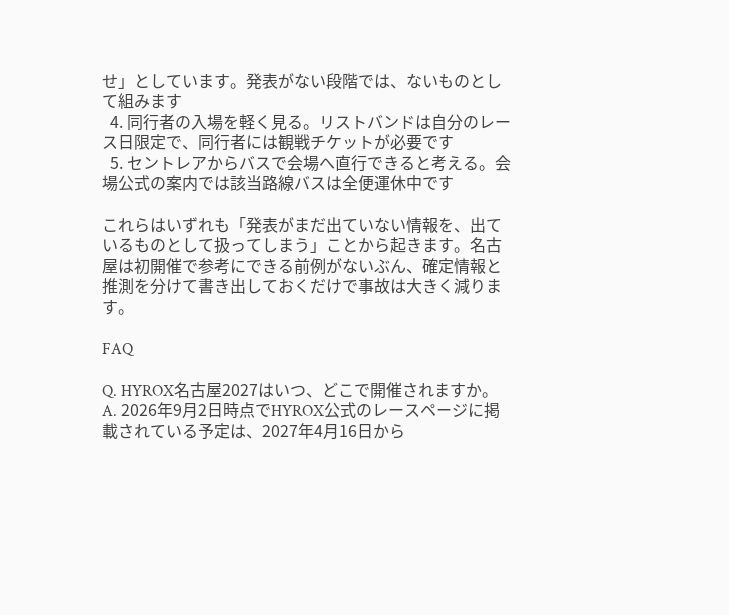せ」としています。発表がない段階では、ないものとして組みます
  4. 同行者の入場を軽く見る。リストバンドは自分のレース日限定で、同行者には観戦チケットが必要です
  5. セントレアからバスで会場へ直行できると考える。会場公式の案内では該当路線バスは全便運休中です

これらはいずれも「発表がまだ出ていない情報を、出ているものとして扱ってしまう」ことから起きます。名古屋は初開催で参考にできる前例がないぶん、確定情報と推測を分けて書き出しておくだけで事故は大きく減ります。

FAQ

Q. HYROX名古屋2027はいつ、どこで開催されますか。
A. 2026年9月2日時点でHYROX公式のレースページに掲載されている予定は、2027年4月16日から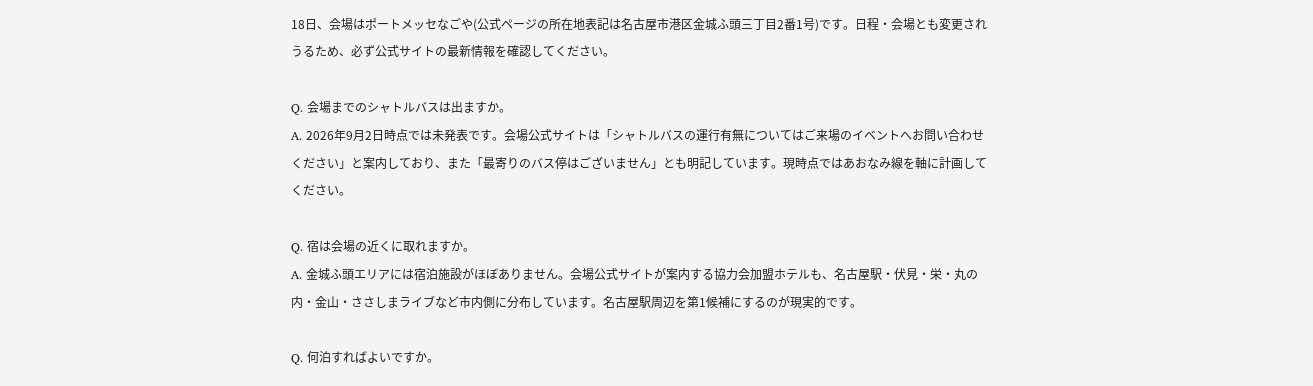18日、会場はポートメッセなごや(公式ページの所在地表記は名古屋市港区金城ふ頭三丁目2番1号)です。日程・会場とも変更されうるため、必ず公式サイトの最新情報を確認してください。

Q. 会場までのシャトルバスは出ますか。
A. 2026年9月2日時点では未発表です。会場公式サイトは「シャトルバスの運行有無についてはご来場のイベントへお問い合わせください」と案内しており、また「最寄りのバス停はございません」とも明記しています。現時点ではあおなみ線を軸に計画してください。

Q. 宿は会場の近くに取れますか。
A. 金城ふ頭エリアには宿泊施設がほぼありません。会場公式サイトが案内する協力会加盟ホテルも、名古屋駅・伏見・栄・丸の内・金山・ささしまライブなど市内側に分布しています。名古屋駅周辺を第1候補にするのが現実的です。

Q. 何泊すればよいですか。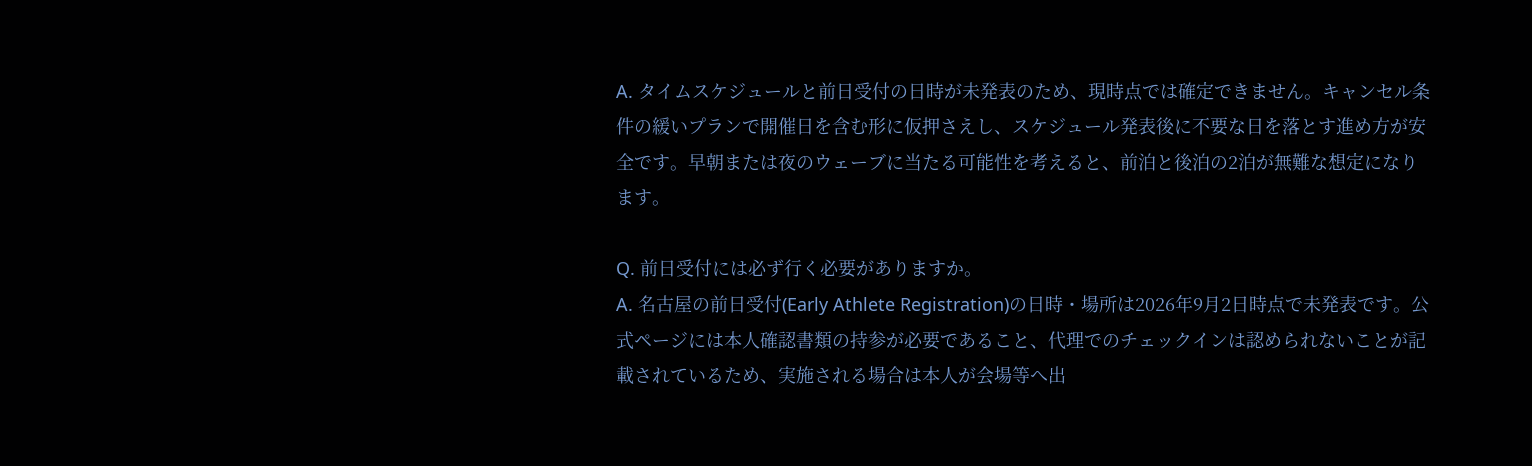A. タイムスケジュールと前日受付の日時が未発表のため、現時点では確定できません。キャンセル条件の緩いプランで開催日を含む形に仮押さえし、スケジュール発表後に不要な日を落とす進め方が安全です。早朝または夜のウェーブに当たる可能性を考えると、前泊と後泊の2泊が無難な想定になります。

Q. 前日受付には必ず行く必要がありますか。
A. 名古屋の前日受付(Early Athlete Registration)の日時・場所は2026年9月2日時点で未発表です。公式ページには本人確認書類の持参が必要であること、代理でのチェックインは認められないことが記載されているため、実施される場合は本人が会場等へ出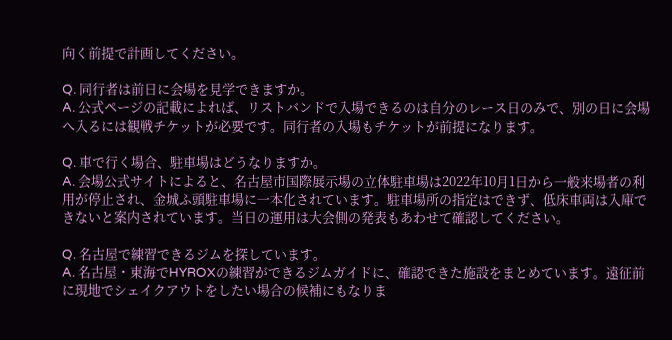向く前提で計画してください。

Q. 同行者は前日に会場を見学できますか。
A. 公式ページの記載によれば、リストバンドで入場できるのは自分のレース日のみで、別の日に会場へ入るには観戦チケットが必要です。同行者の入場もチケットが前提になります。

Q. 車で行く場合、駐車場はどうなりますか。
A. 会場公式サイトによると、名古屋市国際展示場の立体駐車場は2022年10月1日から一般来場者の利用が停止され、金城ふ頭駐車場に一本化されています。駐車場所の指定はできず、低床車両は入庫できないと案内されています。当日の運用は大会側の発表もあわせて確認してください。

Q. 名古屋で練習できるジムを探しています。
A. 名古屋・東海でHYROXの練習ができるジムガイドに、確認できた施設をまとめています。遠征前に現地でシェイクアウトをしたい場合の候補にもなりま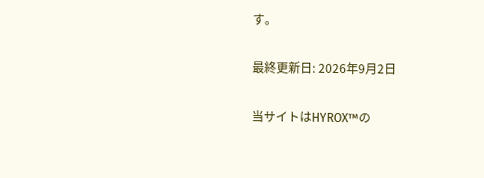す。

最終更新日: 2026年9月2日

当サイトはHYROX™の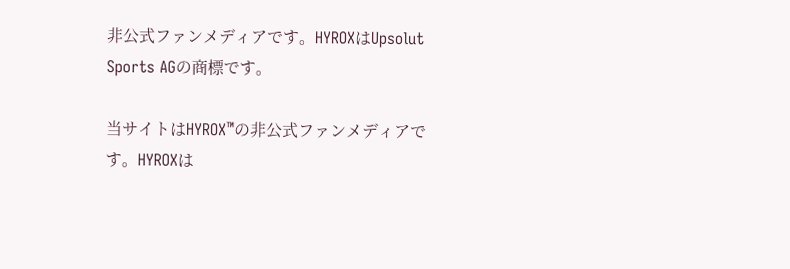非公式ファンメディアです。HYROXはUpsolut Sports AGの商標です。

当サイトはHYROX™の非公式ファンメディアです。HYROXは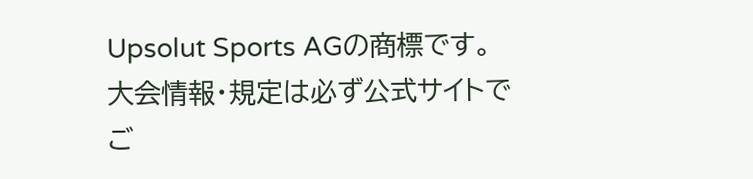Upsolut Sports AGの商標です。大会情報・規定は必ず公式サイトでご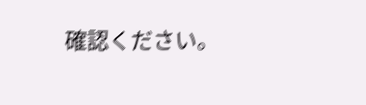確認ください。